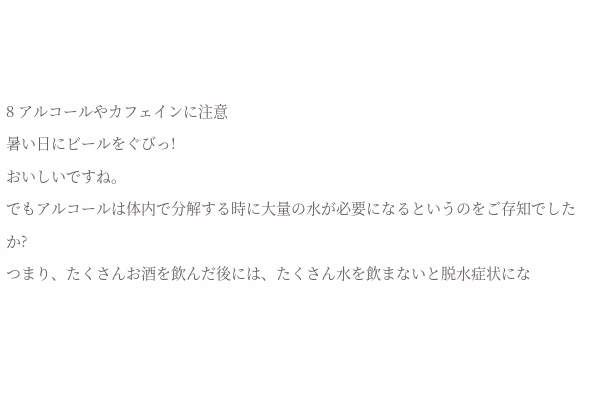8 アルコールやカフェインに注意
暑い日にビールをぐびっ!
おいしいですね。
でもアルコールは体内で分解する時に大量の水が必要になるというのをご存知でしたか?
つまり、たくさんお酒を飲んだ後には、たくさん水を飲まないと脱水症状にな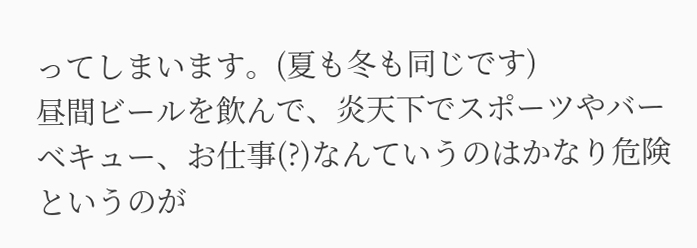ってしまいます。(夏も冬も同じです)
昼間ビールを飲んで、炎天下でスポーツやバーベキュー、お仕事(?)なんていうのはかなり危険というのが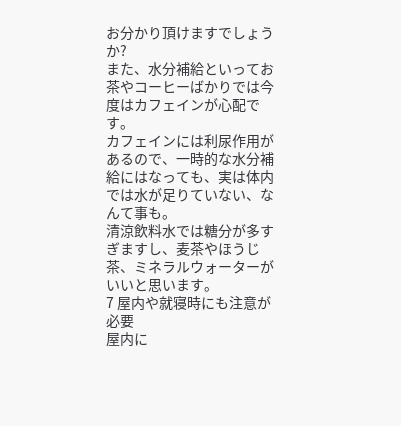お分かり頂けますでしょうか?
また、水分補給といってお茶やコーヒーばかりでは今度はカフェインが心配です。
カフェインには利尿作用があるので、一時的な水分補給にはなっても、実は体内では水が足りていない、なんて事も。
清涼飲料水では糖分が多すぎますし、麦茶やほうじ茶、ミネラルウォーターがいいと思います。
7 屋内や就寝時にも注意が必要
屋内に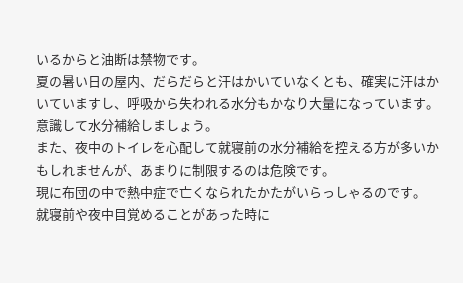いるからと油断は禁物です。
夏の暑い日の屋内、だらだらと汗はかいていなくとも、確実に汗はかいていますし、呼吸から失われる水分もかなり大量になっています。
意識して水分補給しましょう。
また、夜中のトイレを心配して就寝前の水分補給を控える方が多いかもしれませんが、あまりに制限するのは危険です。
現に布団の中で熱中症で亡くなられたかたがいらっしゃるのです。
就寝前や夜中目覚めることがあった時に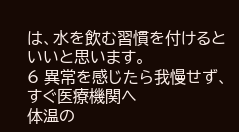は、水を飲む習慣を付けるといいと思います。
6 異常を感じたら我慢せず、すぐ医療機関へ
体温の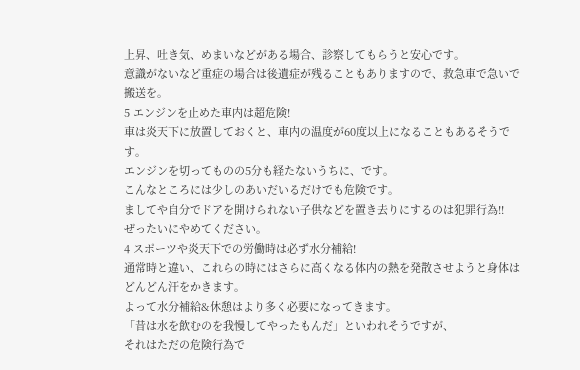上昇、吐き気、めまいなどがある場合、診察してもらうと安心です。
意識がないなど重症の場合は後遺症が残ることもありますので、救急車で急いで搬送を。
5 エンジンを止めた車内は超危険!
車は炎天下に放置しておくと、車内の温度が60度以上になることもあるそうです。
エンジンを切ってものの5分も経たないうちに、です。
こんなところには少しのあいだいるだけでも危険です。
ましてや自分でドアを開けられない子供などを置き去りにするのは犯罪行為!!
ぜったいにやめてください。
4 スポーツや炎天下での労働時は必ず水分補給!
通常時と違い、これらの時にはさらに高くなる体内の熱を発散させようと身体はどんどん汗をかきます。
よって水分補給&休憩はより多く必要になってきます。
「昔は水を飲むのを我慢してやったもんだ」といわれそうですが、
それはただの危険行為で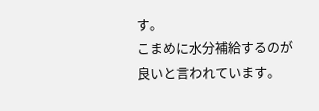す。
こまめに水分補給するのが良いと言われています。